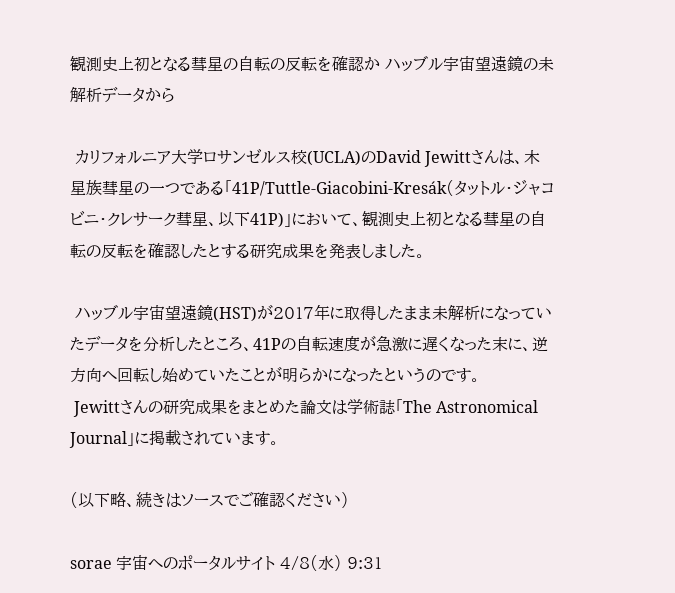観測史上初となる彗星の自転の反転を確認か ハッブル宇宙望遠鏡の未解析データから

 カリフォルニア大学ロサンゼルス校(UCLA)のDavid Jewittさんは、木星族彗星の一つである「41P/Tuttle-Giacobini-Kresák(タットル・ジャコビニ・クレサーク彗星、以下41P)」において、観測史上初となる彗星の自転の反転を確認したとする研究成果を発表しました。

 ハッブル宇宙望遠鏡(HST)が2017年に取得したまま未解析になっていたデータを分析したところ、41Pの自転速度が急激に遅くなった末に、逆方向へ回転し始めていたことが明らかになったというのです。
 Jewittさんの研究成果をまとめた論文は学術誌「The Astronomical Journal」に掲載されています。

(以下略、続きはソースでご確認ください)

sorae 宇宙へのポータルサイト 4/8(水) 9:31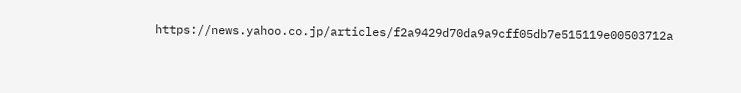https://news.yahoo.co.jp/articles/f2a9429d70da9a9cff05db7e515119e00503712a